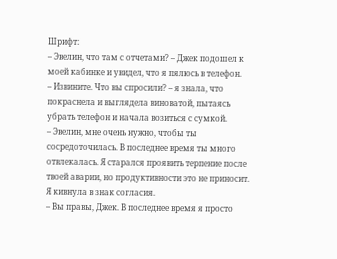Шрифт:
– Эвелин, что там с отчетами? – Джек подошел к моей кабинке и увидел, что я пялюсь в телефон.
– Извините. Что вы спросили? – я знала, что покраснела и выглядела виноватой, пытаясь убрать телефон и начала возиться с сумкой.
– Эвелин, мне очень нужно, чтобы ты сосредоточилась. В последнее время ты много отвлекалась. Я старался проявить терпение после твоей аварии, но продуктивности это не приносит.
Я кивнула в знак согласия.
– Вы правы, Джек. В последнее время я просто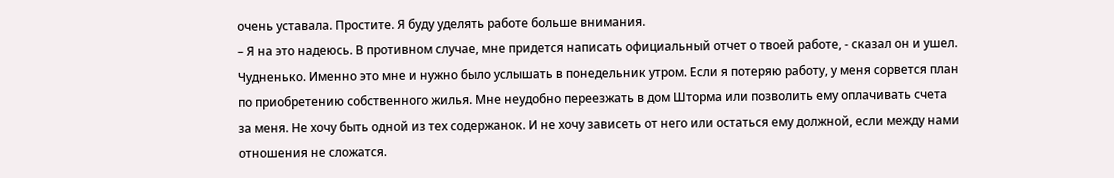очень уставала. Простите. Я буду уделять работе больше внимания.
– Я на это надеюсь. В противном случае, мне придется написать официальный отчет о твоей работе, - сказал он и ушел.
Чудненько. Именно это мне и нужно было услышать в понедельник утром. Если я потеряю работу, у меня сорвется план по приобретению собственного жилья. Мне неудобно переезжать в дом Шторма или позволить ему оплачивать счета за меня. Не хочу быть одной из тех содержанок. И не хочу зависеть от него или остаться ему должной, если между нами отношения не сложатся.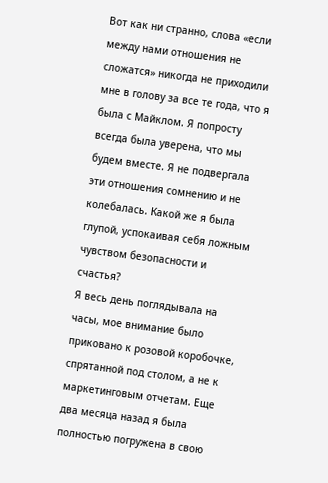Вот как ни странно, слова «если между нами отношения не сложатся» никогда не приходили мне в голову за все те года, что я была с Майклом. Я попросту всегда была уверена, что мы будем вместе. Я не подвергала эти отношения сомнению и не колебалась. Какой же я была глупой, успокаивая себя ложным чувством безопасности и счастья?
Я весь день поглядывала на часы, мое внимание было приковано к розовой коробочке, спрятанной под столом, а не к маркетинговым отчетам. Еще два месяца назад я была полностью погружена в свою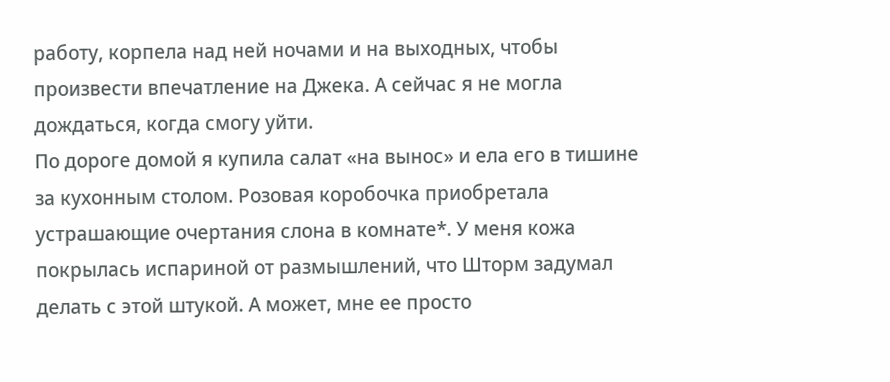работу, корпела над ней ночами и на выходных, чтобы произвести впечатление на Джека. А сейчас я не могла дождаться, когда смогу уйти.
По дороге домой я купила салат «на вынос» и ела его в тишине за кухонным столом. Розовая коробочка приобретала устрашающие очертания слона в комнате*. У меня кожа покрылась испариной от размышлений, что Шторм задумал делать с этой штукой. А может, мне ее просто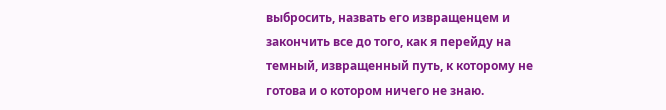выбросить, назвать его извращенцем и закончить все до того, как я перейду на темный, извращенный путь, к которому не готова и о котором ничего не знаю.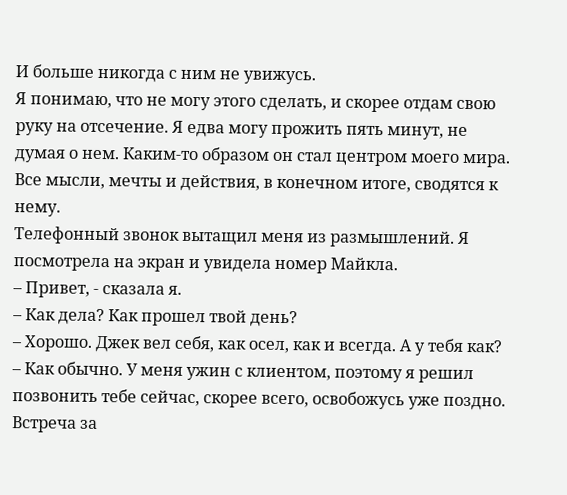И больше никогда с ним не увижусь.
Я понимаю, что не могу этого сделать, и скорее отдам свою руку на отсечение. Я едва могу прожить пять минут, не думая о нем. Каким-то образом он стал центром моего мира. Все мысли, мечты и действия, в конечном итоге, сводятся к нему.
Телефонный звонок вытащил меня из размышлений. Я посмотрела на экран и увидела номер Майкла.
– Привет, - сказала я.
– Как дела? Как прошел твой день?
– Хорошо. Джек вел себя, как осел, как и всегда. А у тебя как?
– Как обычно. У меня ужин с клиентом, поэтому я решил позвонить тебе сейчас, скорее всего, освобожусь уже поздно.
Встреча за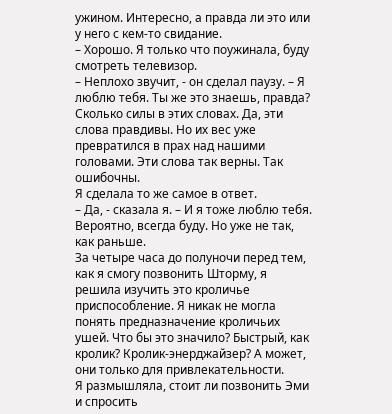ужином. Интересно, а правда ли это или у него с кем-то свидание.
– Хорошо. Я только что поужинала, буду смотреть телевизор.
– Неплохо звучит, - он сделал паузу. – Я люблю тебя. Ты же это знаешь, правда?
Сколько силы в этих словах. Да, эти слова правдивы. Но их вес уже превратился в прах над нашими головами. Эти слова так верны. Так ошибочны.
Я сделала то же самое в ответ.
– Да, - сказала я. – И я тоже люблю тебя.
Вероятно, всегда буду. Но уже не так, как раньше.
За четыре часа до полуночи перед тем, как я смогу позвонить Шторму, я решила изучить это кроличье приспособление. Я никак не могла понять предназначение кроличьих ушей. Что бы это значило? Быстрый, как кролик? Кролик-энерджайзер? А может, они только для привлекательности.
Я размышляла, стоит ли позвонить Эми и спросить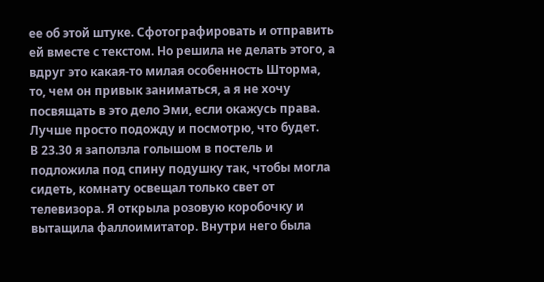ее об этой штуке. Сфотографировать и отправить ей вместе с текстом. Но решила не делать этого, а вдруг это какая-то милая особенность Шторма, то, чем он привык заниматься, а я не хочу посвящать в это дело Эми, если окажусь права. Лучше просто подожду и посмотрю, что будет.
В 23.30 я заползла голышом в постель и подложила под спину подушку так, чтобы могла сидеть, комнату освещал только свет от телевизора. Я открыла розовую коробочку и вытащила фаллоимитатор. Внутри него была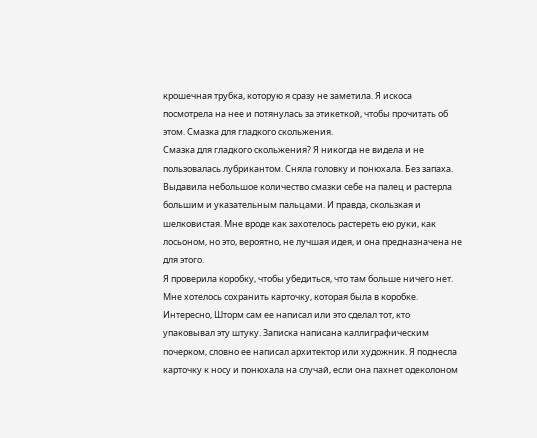крошечная трубка, которую я сразу не заметила. Я искоса посмотрела на нее и потянулась за этикеткой, чтобы прочитать об этом. Смазка для гладкого скольжения.
Смазка для гладкого скольжения? Я никогда не видела и не пользовалась лубрикантом. Сняла головку и понюхала. Без запаха. Выдавила небольшое количество смазки себе на палец и растерла большим и указательным пальцами. И правда, скользкая и шелковистая. Мне вроде как захотелось растереть ею руки, как лосьоном, но это, вероятно, не лучшая идея, и она предназначена не для этого.
Я проверила коробку, чтобы убедиться, что там больше ничего нет. Мне хотелось сохранить карточку, которая была в коробке. Интересно, Шторм сам ее написал или это сделал тот, кто упаковывал эту штуку. Записка написана каллиграфическим почерком, словно ее написал архитектор или художник. Я поднесла карточку к носу и понюхала на случай, если она пахнет одеколоном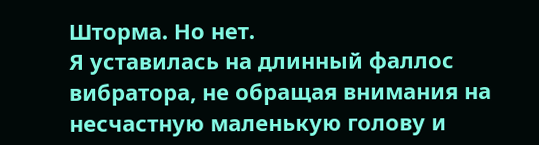Шторма. Но нет.
Я уставилась на длинный фаллос вибратора, не обращая внимания на несчастную маленькую голову и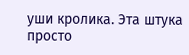уши кролика. Эта штука просто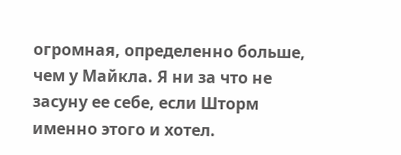огромная, определенно больше, чем у Майкла. Я ни за что не засуну ее себе, если Шторм именно этого и хотел.